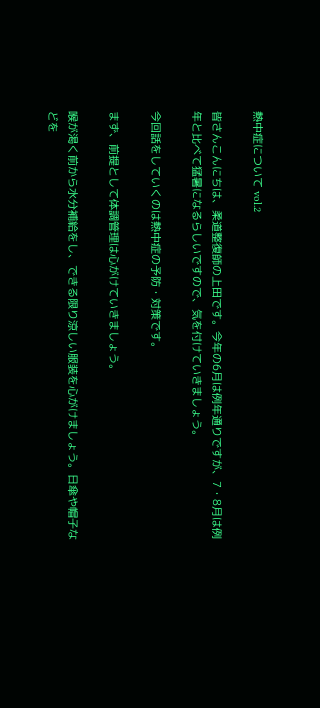熱中症について vol.2

皆さんこんにちは、柔道整復師の上田です。今年の6月は例年通りですが、7・8月は例年と比べて猛暑になるらしいですので、気を付けていきましょう。

今回話をしていくのは熱中症の予防・対策です。

まず、前提として体調管理は心がけていきましょう。

喉が渇く前から水分補給をし、できる限り涼しい服装を心がけましょう。日傘や帽子などを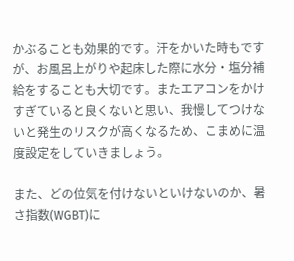かぶることも効果的です。汗をかいた時もですが、お風呂上がりや起床した際に水分・塩分補給をすることも大切です。またエアコンをかけすぎていると良くないと思い、我慢してつけないと発生のリスクが高くなるため、こまめに温度設定をしていきましょう。

また、どの位気を付けないといけないのか、暑さ指数(WGBT)に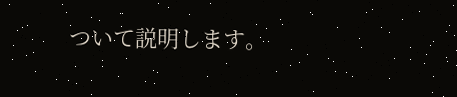ついて説明します。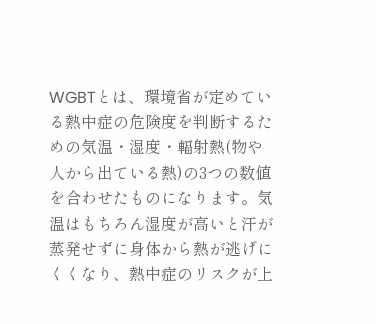WGBTとは、環境省が定めている熱中症の危険度を判断するための気温・湿度・輻射熱(物や人から出ている熱)の3つの数値を合わせたものになります。気温はもちろん湿度が高いと汗が蒸発せずに身体から熱が逃げにくくなり、熱中症のリスクが上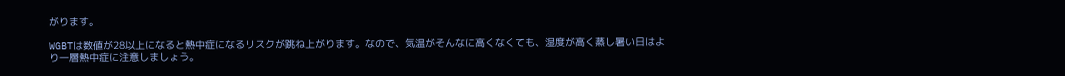がります。

WGBTは数値が28以上になると熱中症になるリスクが跳ね上がります。なので、気温がそんなに高くなくても、湿度が高く蒸し暑い日はより一層熱中症に注意しましょう。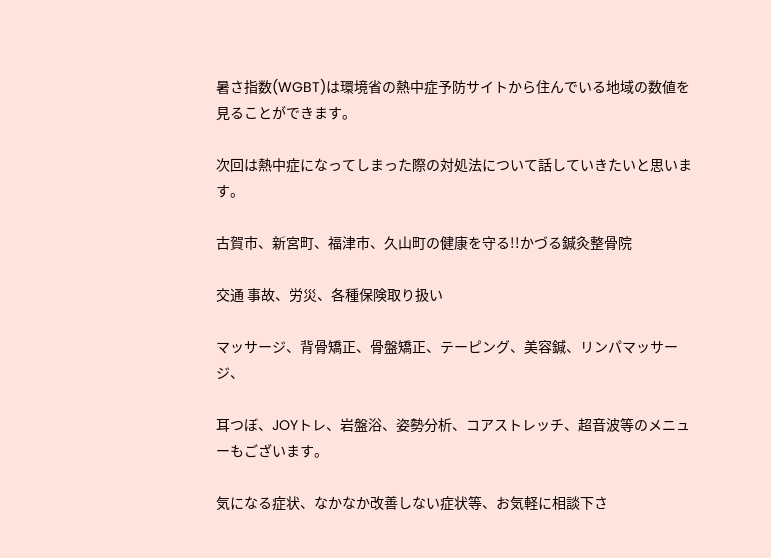暑さ指数(WGBT)は環境省の熱中症予防サイトから住んでいる地域の数値を見ることができます。

次回は熱中症になってしまった際の対処法について話していきたいと思います。

古賀市、新宮町、福津市、久山町の健康を守る!!かづる鍼灸整骨院

交通 事故、労災、各種保険取り扱い

マッサージ、背骨矯正、骨盤矯正、テーピング、美容鍼、リンパマッサージ、

耳つぼ、JOYトレ、岩盤浴、姿勢分析、コアストレッチ、超音波等のメニューもございます。

気になる症状、なかなか改善しない症状等、お気軽に相談下さ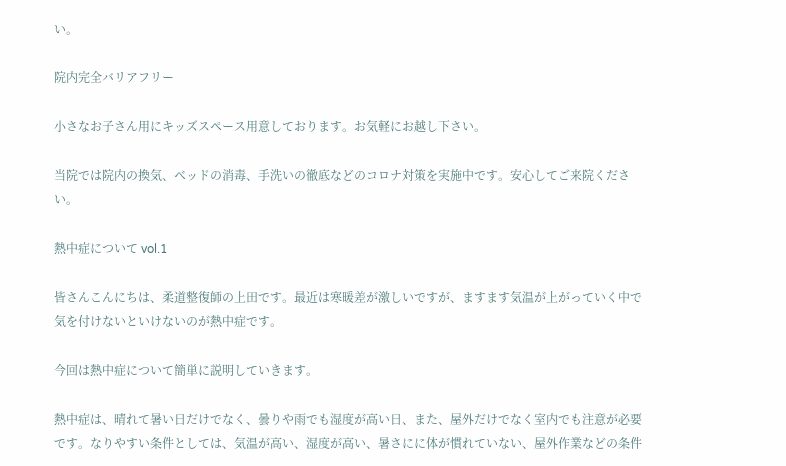い。

院内完全バリアフリー

小さなお子さん用にキッズスペース用意しております。お気軽にお越し下さい。

当院では院内の換気、ベッドの消毒、手洗いの徹底などのコロナ対策を実施中です。安心してご来院ください。

熱中症について vol.1

皆さんこんにちは、柔道整復師の上田です。最近は寒暖差が激しいですが、ますます気温が上がっていく中で気を付けないといけないのが熱中症です。

今回は熱中症について簡単に説明していきます。

熱中症は、晴れて暑い日だけでなく、曇りや雨でも湿度が高い日、また、屋外だけでなく室内でも注意が必要です。なりやすい条件としては、気温が高い、湿度が高い、暑さにに体が慣れていない、屋外作業などの条件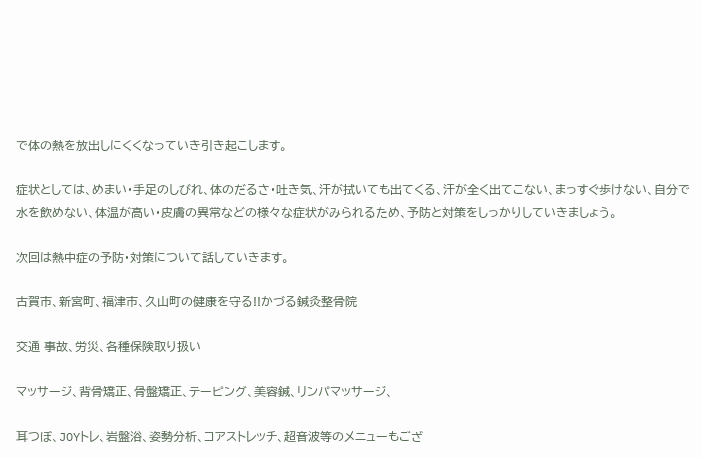で体の熱を放出しにくくなっていき引き起こします。

症状としては、めまい・手足のしびれ、体のだるさ・吐き気、汗が拭いても出てくる、汗が全く出てこない、まっすぐ歩けない、自分で水を飲めない、体温が高い・皮膚の異常などの様々な症状がみられるため、予防と対策をしっかりしていきましょう。

次回は熱中症の予防・対策について話していきます。

古賀市、新宮町、福津市、久山町の健康を守る!!かづる鍼灸整骨院

交通 事故、労災、各種保険取り扱い

マッサージ、背骨矯正、骨盤矯正、テーピング、美容鍼、リンパマッサージ、

耳つぼ、JOYトレ、岩盤浴、姿勢分析、コアストレッチ、超音波等のメニューもござ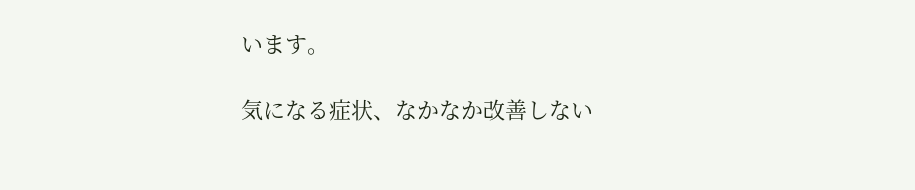います。

気になる症状、なかなか改善しない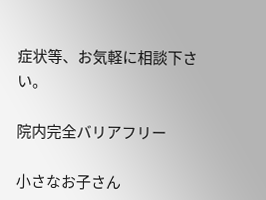症状等、お気軽に相談下さい。

院内完全バリアフリー

小さなお子さん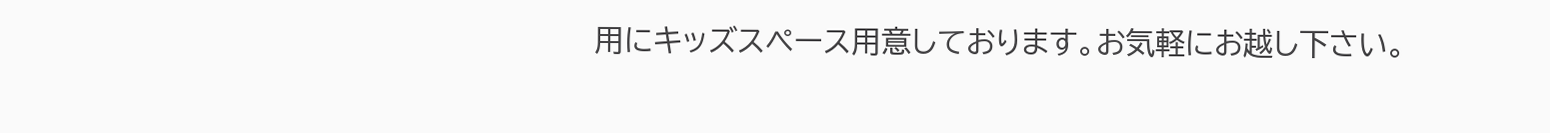用にキッズスペース用意しております。お気軽にお越し下さい。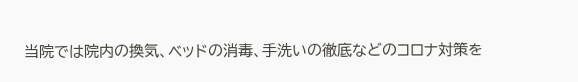当院では院内の換気、ベッドの消毒、手洗いの徹底などのコロナ対策を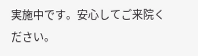実施中です。安心してご来院ください。